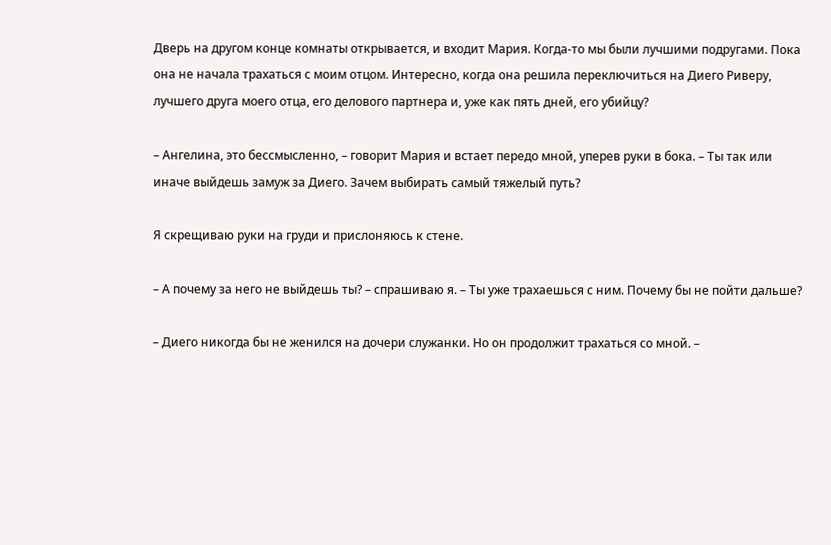Дверь на другом конце комнаты открывается, и входит Мария. Когда-то мы были лучшими подругами. Пока она не начала трахаться с моим отцом. Интересно, когда она решила переключиться на Диего Риверу, лучшего друга моего отца, его делового партнера и, уже как пять дней, его убийцу?

– Ангелина, это бессмысленно, – говорит Мария и встает передо мной, уперев руки в бока. – Ты так или иначе выйдешь замуж за Диего. Зачем выбирать самый тяжелый путь?

Я скрещиваю руки на груди и прислоняюсь к стене.

– А почему за него не выйдешь ты? – спрашиваю я. – Ты уже трахаешься с ним. Почему бы не пойти дальше?

– Диего никогда бы не женился на дочери служанки. Но он продолжит трахаться со мной. –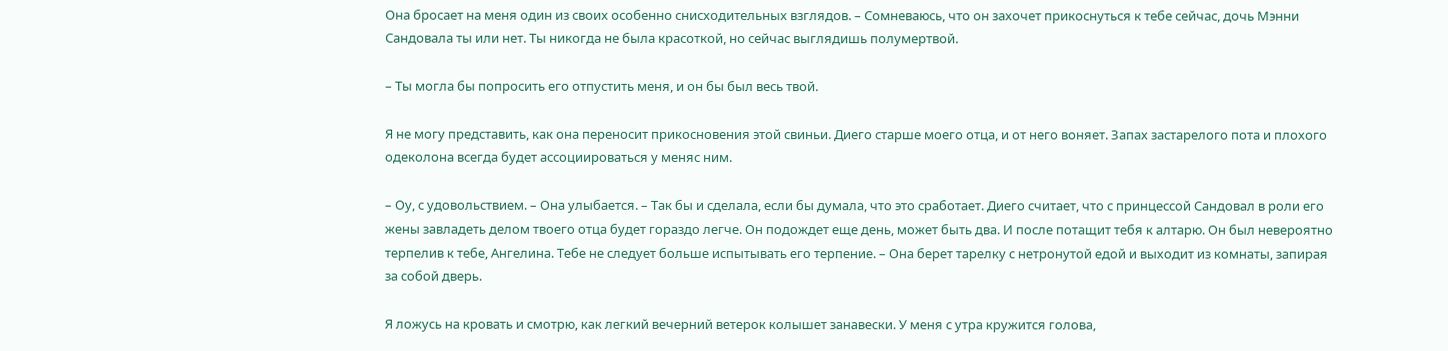Она бросает на меня один из своих особенно снисходительных взглядов. – Сомневаюсь, что он захочет прикоснуться к тебе сейчас, дочь Мэнни Сандовала ты или нет. Ты никогда не была красоткой, но сейчас выглядишь полумертвой.

– Ты могла бы попросить его отпустить меня, и он бы был весь твой.

Я не могу представить, как она переносит прикосновения этой свиньи. Диего старше моего отца, и от него воняет. Запах застарелого пота и плохого одеколона всегда будет ассоциироваться у меняс ним.

– Оу, с удовольствием. – Она улыбается. – Так бы и сделала, если бы думала, что это сработает. Диего считает, что с принцессой Сандовал в роли его жены завладеть делом твоего отца будет гораздо легче. Он подождет еще день, может быть два. И после потащит тебя к алтарю. Он был невероятно терпелив к тебе, Ангелина. Тебе не следует больше испытывать его терпение. – Она берет тарелку с нетронутой едой и выходит из комнаты, запирая за собой дверь.

Я ложусь на кровать и смотрю, как легкий вечерний ветерок колышет занавески. У меня с утра кружится голова,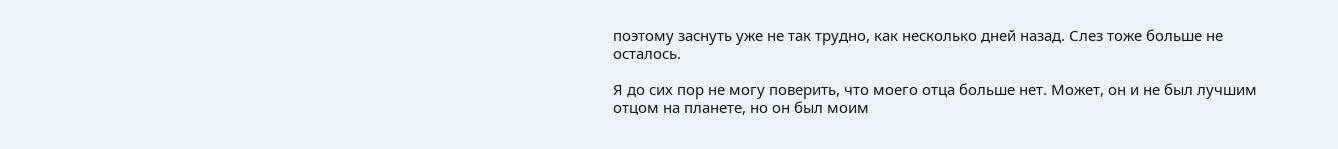поэтому заснуть уже не так трудно, как несколько дней назад. Слез тоже больше не осталось.

Я до сих пор не могу поверить, что моего отца больше нет. Может, он и не был лучшим отцом на планете, но он был моим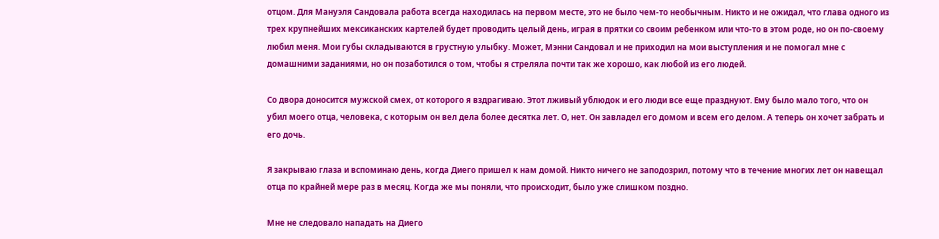отцом. Для Мануэля Сандовала работа всегда находилась на первом месте, это не было чем-то необычным. Никто и не ожидал, что глава одного из трех крупнейших мексиканских картелей будет проводить целый день, играя в прятки со своим ребенком или что-то в этом роде, но он по-своему любил меня. Мои губы складываются в грустную улыбку. Может, Мэнни Сандовал и не приходил на мои выступления и не помогал мне с домашними заданиями, но он позаботился о том, чтобы я стреляла почти так же хорошо, как любой из его людей.

Со двора доносится мужской смех, от которого я вздрагиваю. Этот лживый ублюдок и его люди все еще празднуют. Ему было мало того, что он убил моего отца, человека, с которым он вел дела более десятка лет. О, нет. Он завладел его домом и всем его делом. А теперь он хочет забрать и его дочь.

Я закрываю глаза и вспоминаю день, когда Диего пришел к нам домой. Никто ничего не заподозрил, потому что в течение многих лет он навещал отца по крайней мере раз в месяц. Когда же мы поняли, что происходит, было уже слишком поздно.

Мне не следовало нападать на Диего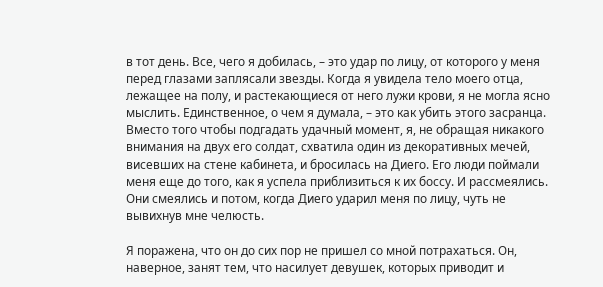в тот день. Все, чего я добилась, – это удар по лицу, от которого у меня перед глазами заплясали звезды. Когда я увидела тело моего отца, лежащее на полу, и растекающиеся от него лужи крови, я не могла ясно мыслить. Единственное, о чем я думала, – это как убить этого засранца. Вместо того чтобы подгадать удачный момент, я, не обращая никакого внимания на двух его солдат, схватила один из декоративных мечей, висевших на стене кабинета, и бросилась на Диего. Его люди поймали меня еще до того, как я успела приблизиться к их боссу. И рассмеялись. Они смеялись и потом, когда Диего ударил меня по лицу, чуть не вывихнув мне челюсть.

Я поражена, что он до сих пор не пришел со мной потрахаться. Он, наверное, занят тем, что насилует девушек, которых приводит и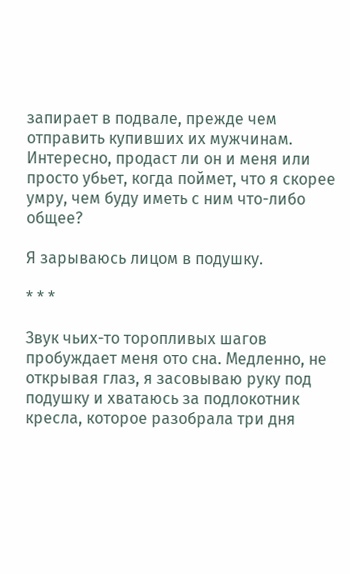запирает в подвале, прежде чем отправить купивших их мужчинам. Интересно, продаст ли он и меня или просто убьет, когда поймет, что я скорее умру, чем буду иметь с ним что-либо общее?

Я зарываюсь лицом в подушку.

* * *

Звук чьих-то торопливых шагов пробуждает меня ото сна. Медленно, не открывая глаз, я засовываю руку под подушку и хватаюсь за подлокотник кресла, которое разобрала три дня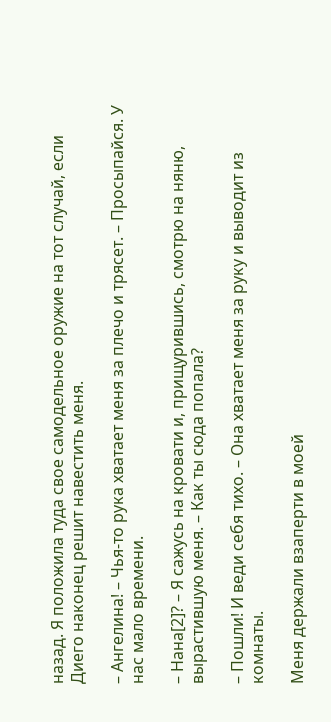назад. Я положила туда свое самодельное оружие на тот случай, если Диего наконец решит навестить меня.

– Ангелина! – Чья-то рука хватает меня за плечо и трясет. – Просыпайся. У нас мало времени.

– Нана[2]? – Я сажусь на кровати и, прищурившись, смотрю на няню, вырастившую меня. – Как ты сюда попала?

– Пошли! И веди себя тихо. – Она хватает меня за руку и выводит из комнаты.

Меня держали взаперти в моей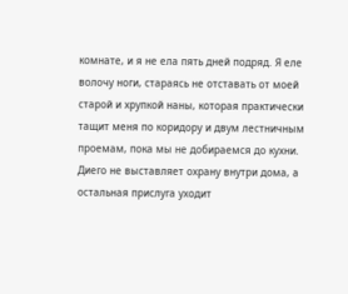комнате, и я не ела пять дней подряд. Я еле волочу ноги, стараясь не отставать от моей старой и хрупкой наны, которая практически тащит меня по коридору и двум лестничным проемам, пока мы не добираемся до кухни. Диего не выставляет охрану внутри дома, а остальная прислуга уходит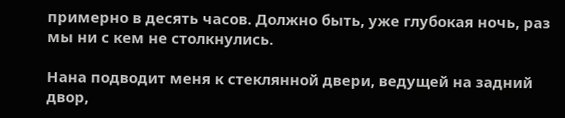примерно в десять часов. Должно быть, уже глубокая ночь, раз мы ни с кем не столкнулись.

Нана подводит меня к стеклянной двери, ведущей на задний двор,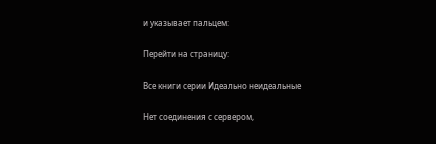и указывает пальцем:

Перейти на страницу:

Все книги серии Идеально неидеальные

Нет соединения с сервером,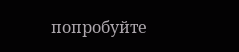попробуйте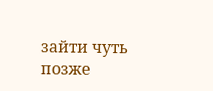зайти чуть позже